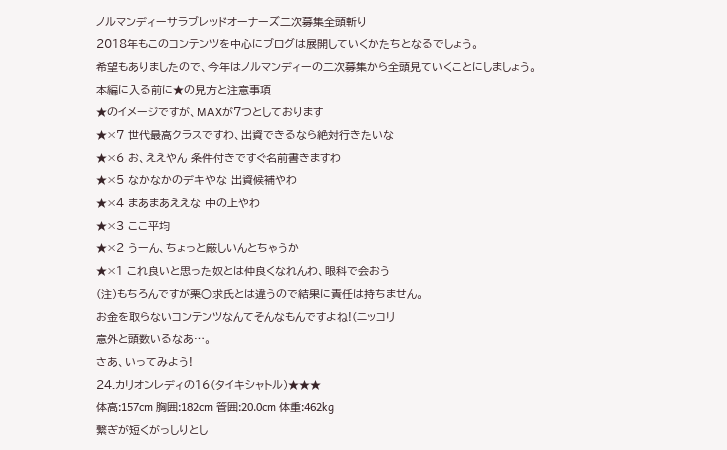ノルマンディーサラブレッドオーナーズ二次募集全頭斬り
2018年もこのコンテンツを中心にブログは展開していくかたちとなるでしょう。
希望もありましたので、今年はノルマンディーの二次募集から全頭見ていくことにしましょう。
本編に入る前に★の見方と注意事項
★のイメージですが、MAXが7つとしております
★×7 世代最高クラスですわ、出資できるなら絶対行きたいな
★×6 お、ええやん 条件付きですぐ名前書きますわ
★×5 なかなかのデキやな 出資候補やわ
★×4 まあまあええな 中の上やわ
★×3 ここ平均
★×2 うーん、ちょっと厳しいんとちゃうか
★×1 これ良いと思った奴とは仲良くなれんわ、眼科で会おう
(注)もちろんですが栗○求氏とは違うので結果に責任は持ちません。
お金を取らないコンテンツなんてそんなもんですよね!(ニッコリ
意外と頭数いるなあ…。
さあ、いってみよう!
24.カリオンレディの16(タイキシャトル)★★★
体高:157cm 胸囲:182cm 管囲:20.0cm 体重:462kg
繋ぎが短くがっしりとし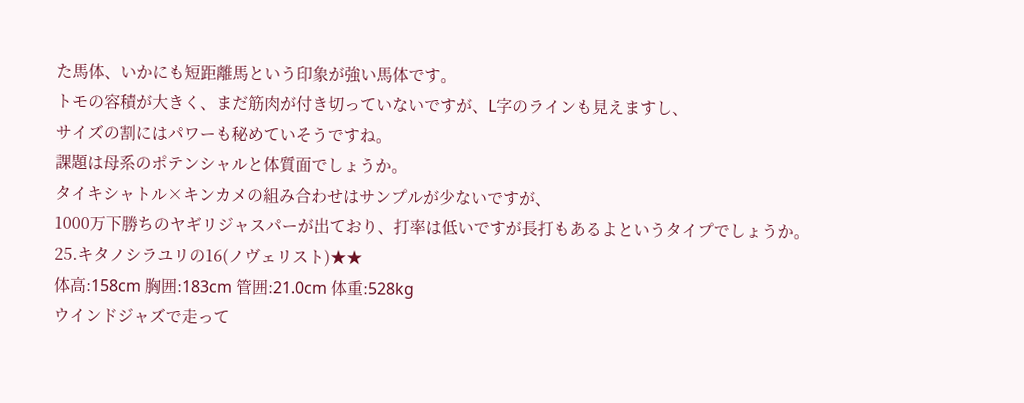た馬体、いかにも短距離馬という印象が強い馬体です。
トモの容積が大きく、まだ筋肉が付き切っていないですが、L字のラインも見えますし、
サイズの割にはパワーも秘めていそうですね。
課題は母系のポテンシャルと体質面でしょうか。
タイキシャトル×キンカメの組み合わせはサンプルが少ないですが、
1000万下勝ちのヤギリジャスパーが出ており、打率は低いですが長打もあるよというタイプでしょうか。
25.キタノシラユリの16(ノヴェリスト)★★
体高:158cm 胸囲:183cm 管囲:21.0cm 体重:528kg
ウインドジャズで走って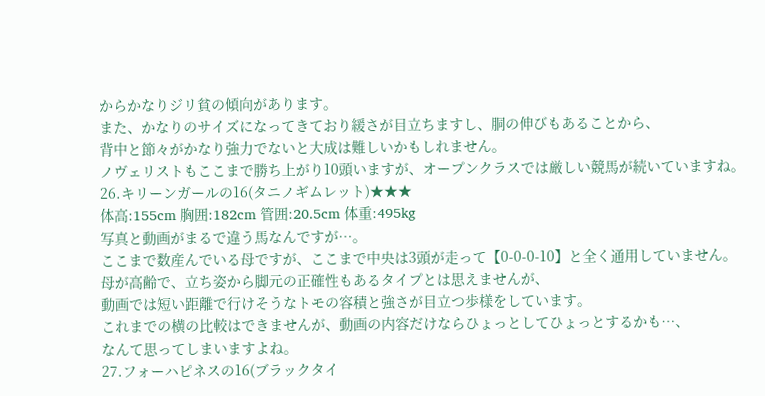からかなりジリ貧の傾向があります。
また、かなりのサイズになってきており緩さが目立ちますし、胴の伸びもあることから、
背中と節々がかなり強力でないと大成は難しいかもしれません。
ノヴェリストもここまで勝ち上がり10頭いますが、オープンクラスでは厳しい競馬が続いていますね。
26.キリーンガールの16(タニノギムレット)★★★
体高:155cm 胸囲:182cm 管囲:20.5cm 体重:495kg
写真と動画がまるで違う馬なんですが…。
ここまで数産んでいる母ですが、ここまで中央は3頭が走って【0-0-0-10】と全く通用していません。
母が高齢で、立ち姿から脚元の正確性もあるタイプとは思えませんが、
動画では短い距離で行けそうなトモの容積と強さが目立つ歩様をしています。
これまでの横の比較はできませんが、動画の内容だけならひょっとしてひょっとするかも…、
なんて思ってしまいますよね。
27.フォーハピネスの16(ブラックタイ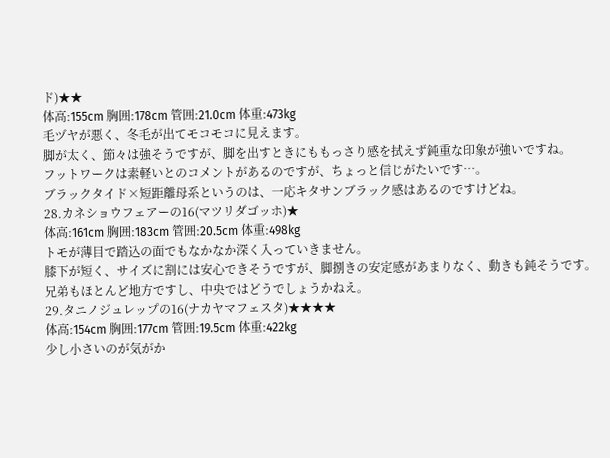ド)★★
体高:155cm 胸囲:178cm 管囲:21.0cm 体重:473kg
毛ヅヤが悪く、冬毛が出てモコモコに見えます。
脚が太く、節々は強そうですが、脚を出すときにももっさり感を拭えず鈍重な印象が強いですね。
フットワークは素軽いとのコメントがあるのですが、ちょっと信じがたいです…。
ブラックタイド×短距離母系というのは、一応キタサンブラック感はあるのですけどね。
28.カネショウフェアーの16(マツリダゴッホ)★
体高:161cm 胸囲:183cm 管囲:20.5cm 体重:498kg
トモが薄目で踏込の面でもなかなか深く入っていきません。
膝下が短く、サイズに割には安心できそうですが、脚捌きの安定感があまりなく、動きも鈍そうです。
兄弟もほとんど地方ですし、中央ではどうでしょうかねえ。
29.タニノジュレップの16(ナカヤマフェスタ)★★★★
体高:154cm 胸囲:177cm 管囲:19.5cm 体重:422kg
少し小さいのが気がか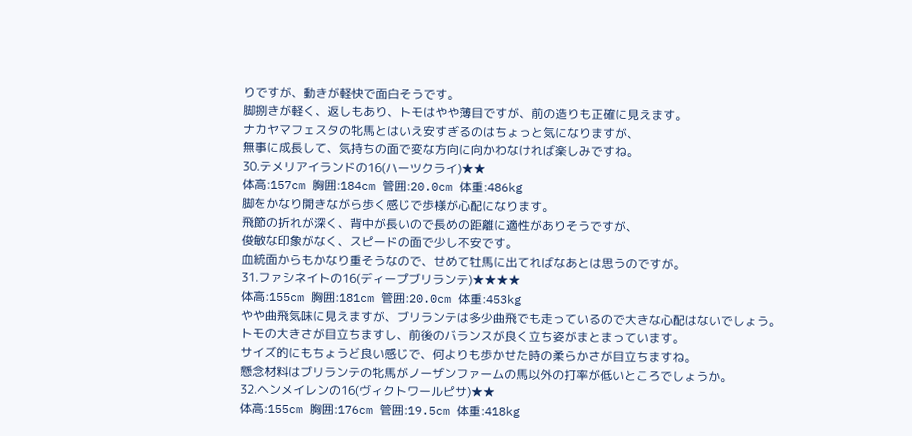りですが、動きが軽快で面白そうです。
脚捌きが軽く、返しもあり、トモはやや薄目ですが、前の造りも正確に見えます。
ナカヤマフェスタの牝馬とはいえ安すぎるのはちょっと気になりますが、
無事に成長して、気持ちの面で変な方向に向かわなければ楽しみですね。
30.テメリアイランドの16(ハーツクライ)★★
体高:157cm 胸囲:184cm 管囲:20.0cm 体重:486kg
脚をかなり開きながら歩く感じで歩様が心配になります。
飛節の折れが深く、背中が長いので長めの距離に適性がありそうですが、
俊敏な印象がなく、スピードの面で少し不安です。
血統面からもかなり重そうなので、せめて牡馬に出てればなあとは思うのですが。
31.ファシネイトの16(ディープブリランテ)★★★★
体高:155cm 胸囲:181cm 管囲:20.0cm 体重:453kg
やや曲飛気味に見えますが、ブリランテは多少曲飛でも走っているので大きな心配はないでしょう。
トモの大きさが目立ちますし、前後のバランスが良く立ち姿がまとまっています。
サイズ的にもちょうど良い感じで、何よりも歩かせた時の柔らかさが目立ちますね。
懸念材料はブリランテの牝馬がノーザンファームの馬以外の打率が低いところでしょうか。
32.ヘンメイレンの16(ヴィクトワールピサ)★★
体高:155cm 胸囲:176cm 管囲:19.5cm 体重:418kg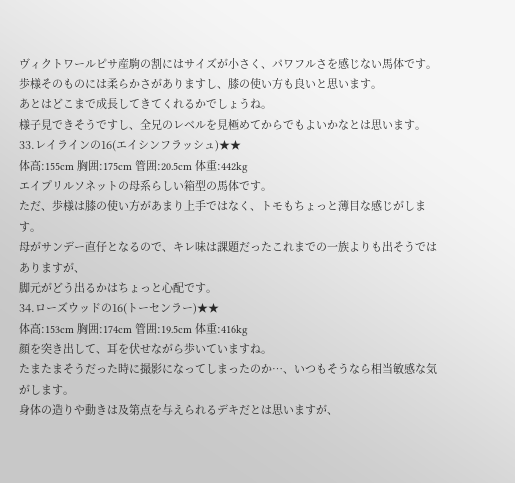ヴィクトワールピサ産駒の割にはサイズが小さく、パワフルさを感じない馬体です。
歩様そのものには柔らかさがありますし、膝の使い方も良いと思います。
あとはどこまで成長してきてくれるかでしょうね。
様子見できそうですし、全兄のレベルを見極めてからでもよいかなとは思います。
33.レイラインの16(エイシンフラッシュ)★★
体高:155cm 胸囲:175cm 管囲:20.5cm 体重:442kg
エイプリルソネットの母系らしい箱型の馬体です。
ただ、歩様は膝の使い方があまり上手ではなく、トモもちょっと薄目な感じがします。
母がサンデー直仔となるので、キレ味は課題だったこれまでの一族よりも出そうではありますが、
脚元がどう出るかはちょっと心配です。
34.ローズウッドの16(トーセンラー)★★
体高:153cm 胸囲:174cm 管囲:19.5cm 体重:416kg
顔を突き出して、耳を伏せながら歩いていますね。
たまたまそうだった時に撮影になってしまったのか…、いつもそうなら相当敏感な気がします。
身体の造りや動きは及第点を与えられるデキだとは思いますが、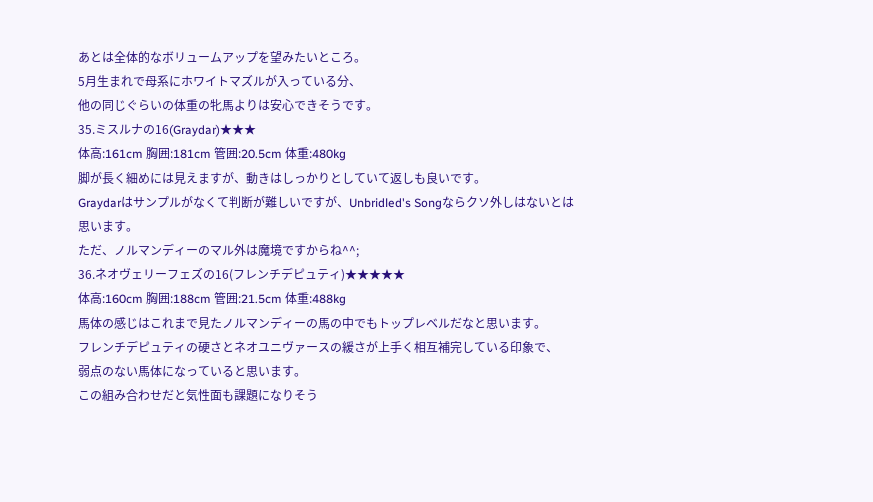あとは全体的なボリュームアップを望みたいところ。
5月生まれで母系にホワイトマズルが入っている分、
他の同じぐらいの体重の牝馬よりは安心できそうです。
35.ミスルナの16(Graydar)★★★
体高:161cm 胸囲:181cm 管囲:20.5cm 体重:480kg
脚が長く細めには見えますが、動きはしっかりとしていて返しも良いです。
Graydarはサンプルがなくて判断が難しいですが、Unbridled's Songならクソ外しはないとは思います。
ただ、ノルマンディーのマル外は魔境ですからね^^;
36.ネオヴェリーフェズの16(フレンチデピュティ)★★★★★
体高:160cm 胸囲:188cm 管囲:21.5cm 体重:488kg
馬体の感じはこれまで見たノルマンディーの馬の中でもトップレベルだなと思います。
フレンチデピュティの硬さとネオユニヴァースの緩さが上手く相互補完している印象で、
弱点のない馬体になっていると思います。
この組み合わせだと気性面も課題になりそう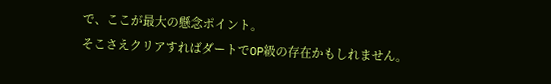で、ここが最大の懸念ポイント。
そこさえクリアすればダートでOP級の存在かもしれません。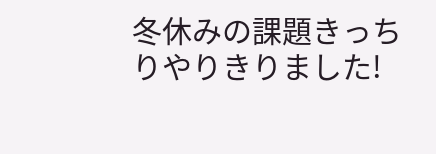冬休みの課題きっちりやりきりました!